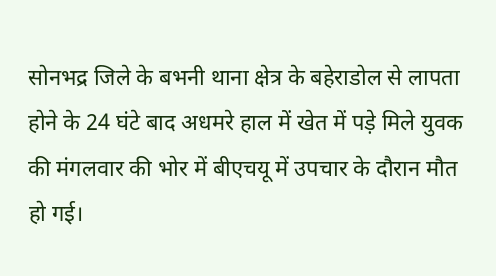सोनभद्र जिले के बभनी थाना क्षेत्र के बहेराडोल से लापता होने के 24 घंटे बाद अधमरे हाल में खेत में पड़े मिले युवक की मंगलवार की भोर में बीएचयू में उपचार के दौरान मौत हो गई।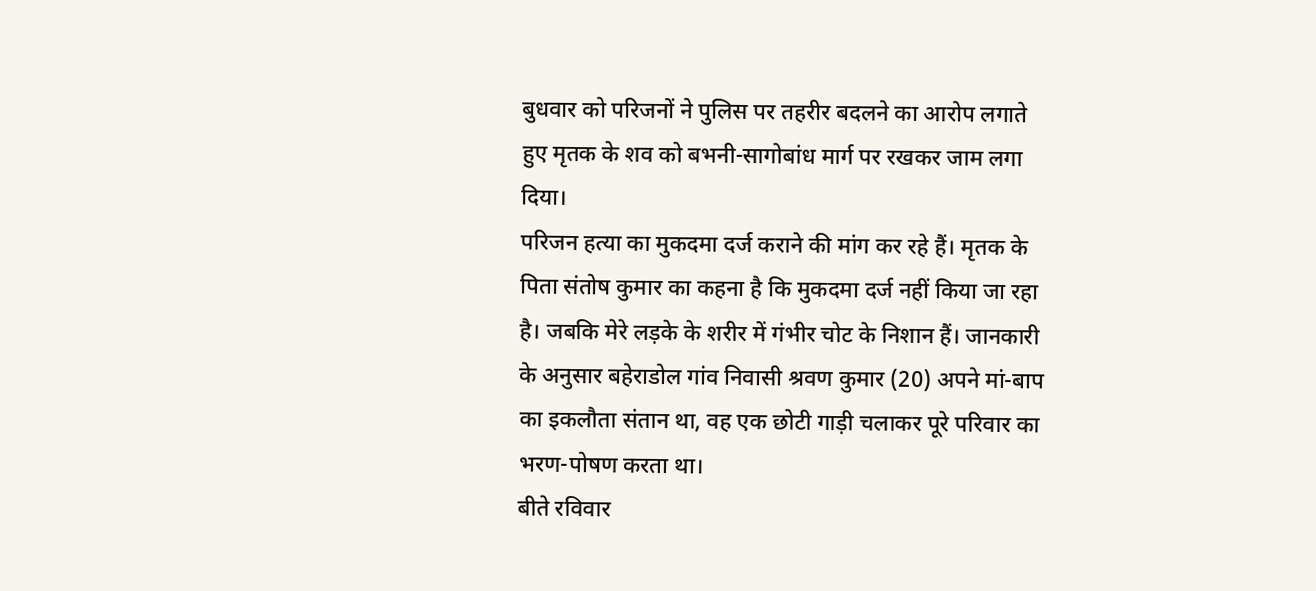बुधवार को परिजनों ने पुलिस पर तहरीर बदलने का आरोप लगाते हुए मृतक के शव को बभनी-सागोबांध मार्ग पर रखकर जाम लगा दिया।
परिजन हत्या का मुकदमा दर्ज कराने की मांग कर रहे हैं। मृतक के पिता संतोष कुमार का कहना है कि मुकदमा दर्ज नहीं किया जा रहा है। जबकि मेरे लड़के के शरीर में गंभीर चोट के निशान हैं। जानकारी के अनुसार बहेराडोल गांव निवासी श्रवण कुमार (20) अपने मां-बाप का इकलौता संतान था, वह एक छोटी गाड़ी चलाकर पूरे परिवार का भरण-पोषण करता था।
बीते रविवार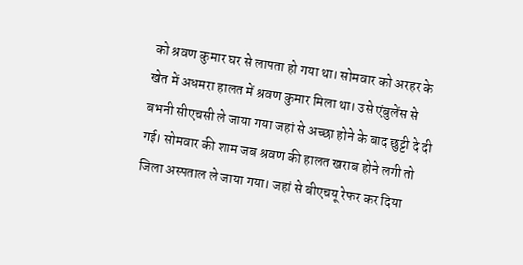को श्रवण कुमार घर से लापता हो गया था। सोमवार को अरहर के खेत में अधमरा हालत में श्रवण कुमार मिला था। उसे एंबुलेंस से बभनी सीएचसी ले जाया गया जहां से अच्छा होने के बाद छुट्टी दे दी गई। सोमवार की शाम जब श्रवण की हालत खराब होने लगी तो जिला अस्पताल ले जाया गया। जहां से बीएचयू रेफर कर दिया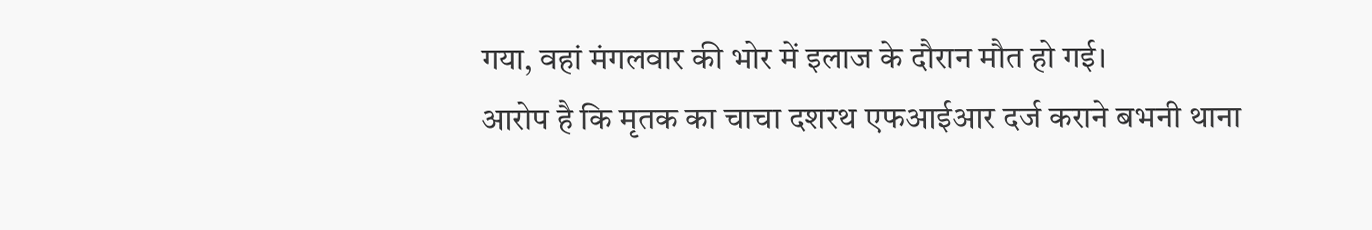गया, वहां मंगलवार की भोर में इलाज के दौरान मौत हो गई।
आरोप है कि मृतक का चाचा दशरथ एफआईआर दर्ज कराने बभनी थाना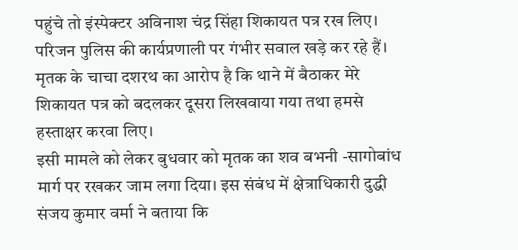पहुंचे तो इंस्पेक्टर अविनाश चंद्र सिंहा शिकायत पत्र रख लिए। परिजन पुलिस की कार्यप्रणाली पर गंभीर सवाल खड़े कर रहे हैं। मृतक के चाचा दशरथ का आरोप है कि थाने में बैठाकर मेरे शिकायत पत्र को बदलकर दूसरा लिखवाया गया तथा हमसे हस्ताक्षर करवा लिए।
इसी मामले को लेकर बुधवार को मृतक का शव बभनी -सागोबांध मार्ग पर रखकर जाम लगा दिया। इस संबंध में क्षेत्राधिकारी दुद्धी संजय कुमार वर्मा ने बताया कि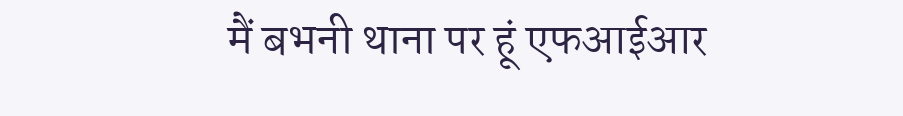मैं बभनी थाना पर हूं एफआईआर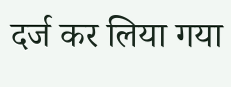दर्ज कर लिया गया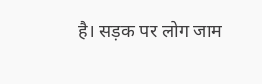है। सड़क पर लोग जाम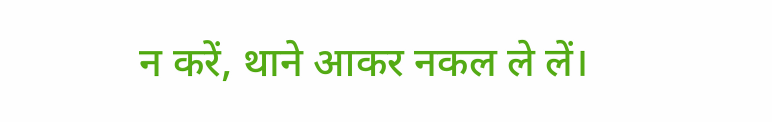न करें, थाने आकर नकल ले लें।